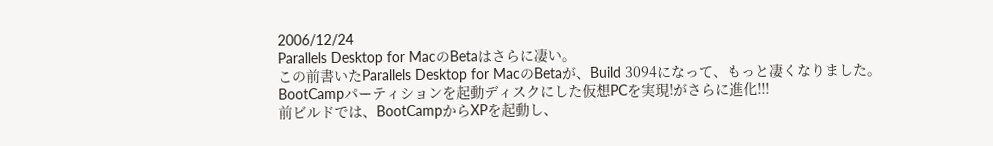2006/12/24
Parallels Desktop for MacのBetaはさらに凄い。
この前書いたParallels Desktop for MacのBetaが、Build 3094になって、もっと凄くなりました。
BootCampパーティションを起動ディスクにした仮想PCを実現!がさらに進化!!!
前ビルドでは、BootCampからXPを起動し、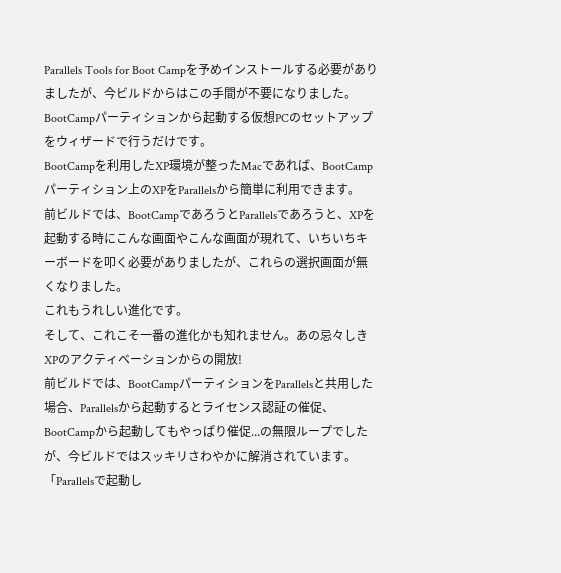Parallels Tools for Boot Campを予めインストールする必要がありましたが、今ビルドからはこの手間が不要になりました。BootCampパーティションから起動する仮想PCのセットアップをウィザードで行うだけです。
BootCampを利用したXP環境が整ったMacであれば、BootCampパーティション上のXPをParallelsから簡単に利用できます。
前ビルドでは、BootCampであろうとParallelsであろうと、XPを起動する時にこんな画面やこんな画面が現れて、いちいちキーボードを叩く必要がありましたが、これらの選択画面が無くなりました。
これもうれしい進化です。
そして、これこそ一番の進化かも知れません。あの忌々しきXPのアクティベーションからの開放!
前ビルドでは、BootCampパーティションをParallelsと共用した場合、Parallelsから起動するとライセンス認証の催促、BootCampから起動してもやっぱり催促...の無限ループでしたが、今ビルドではスッキリさわやかに解消されています。
「Parallelsで起動し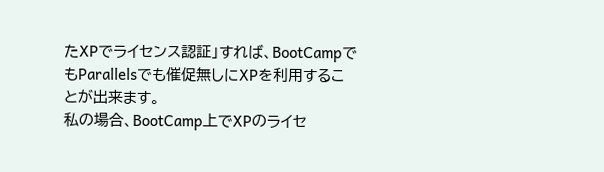たXPでライセンス認証」すれば、BootCampでもParallelsでも催促無しにXPを利用することが出来ます。
私の場合、BootCamp上でXPのライセ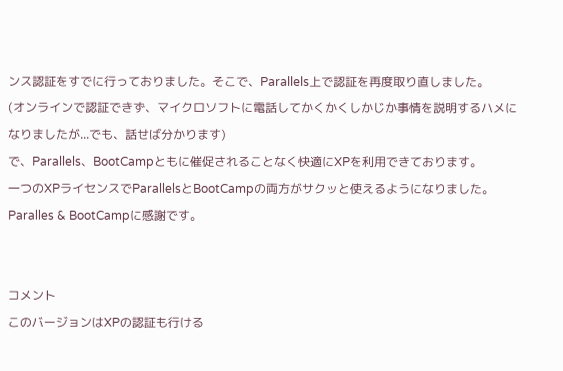ンス認証をすでに行っておりました。そこで、Parallels上で認証を再度取り直しました。
(オンラインで認証できず、マイクロソフトに電話してかくかくしかじか事情を説明するハメになりましたが...でも、話せば分かります)
で、Parallels、BootCampともに催促されることなく快適にXPを利用できております。
一つのXPライセンスでParallelsとBootCampの両方がサクッと使えるようになりました。
Paralles & BootCampに感謝です。


コメント
このバージョンはXPの認証も行ける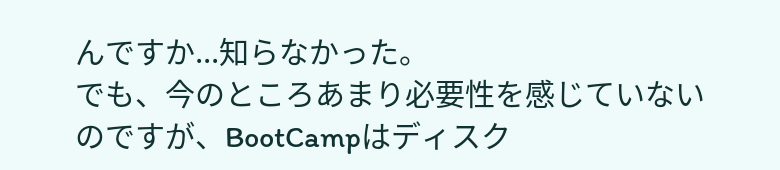んですか...知らなかった。
でも、今のところあまり必要性を感じていないのですが、BootCampはディスク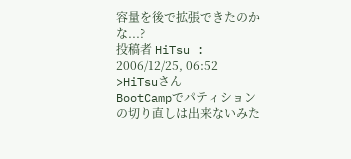容量を後で拡張できたのかな...?
投稿者 HiTsu : 2006/12/25, 06:52
>HiTsuさん
BootCampでパティションの切り直しは出来ないみた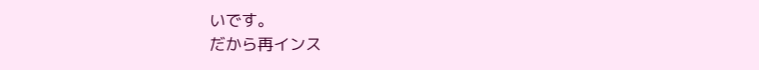いです。
だから再インス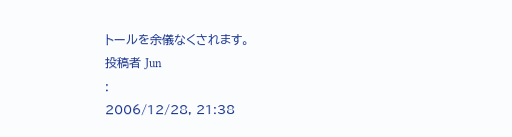トールを余儀なくされます。
投稿者 Jun
:
2006/12/28, 21:38